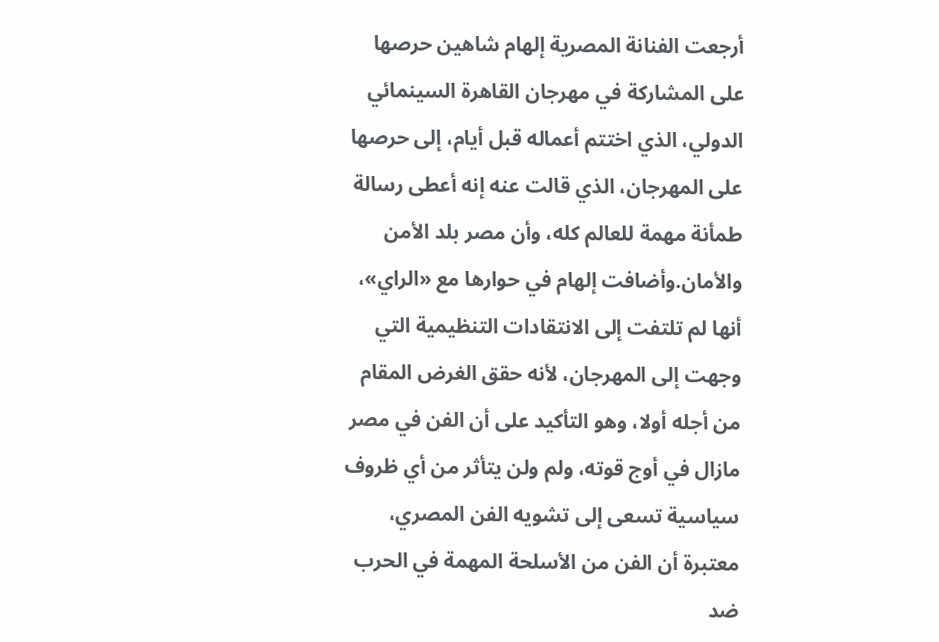أرجعت الفنانة المصرية إلهام شاهين حرصها على المشاركة في مهرجان القاهرة السينمائي الدولي، الذي اختتم أعماله قبل أيام، إلى حرصها على المهرجان، الذي قالت عنه إنه أعطى رسالة طمأنة مهمة للعالم كله، وأن مصر بلد الأمن والأمان.وأضافت إلهام في حوارها مع «الراي»، أنها لم تلتفت إلى الانتقادات التنظيمية التي وجهت إلى المهرجان، لأنه حقق الغرض المقام من أجله أولا، وهو التأكيد على أن الفن في مصر مازال في أوج قوته، ولم ولن يتأثر من أي ظروف سياسية تسعى إلى تشويه الفن المصري، معتبرة أن الفن من الأسلحة المهمة في الحرب ضد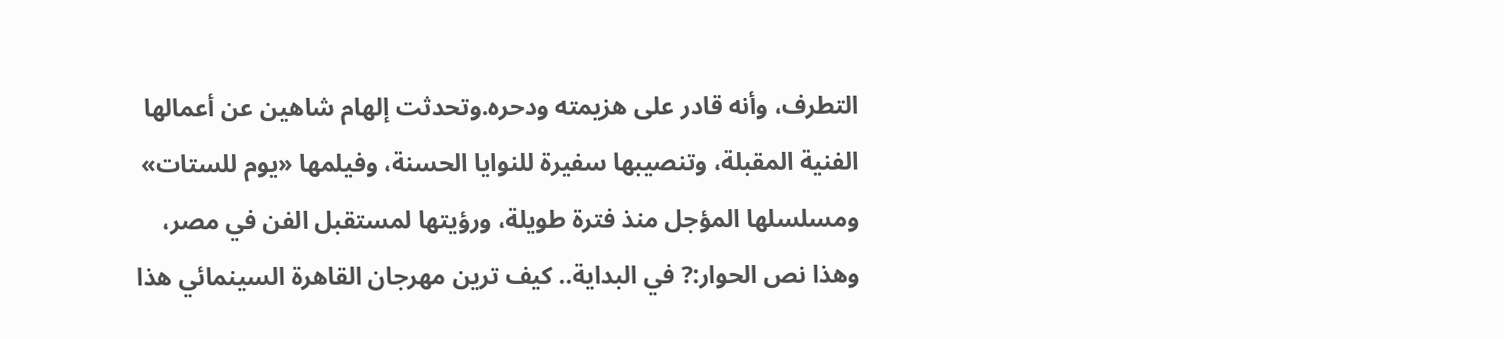التطرف، وأنه قادر على هزيمته ودحره.وتحدثت إلهام شاهين عن أعمالها الفنية المقبلة، وتنصيبها سفيرة للنوايا الحسنة، وفيلمها «يوم للستات» ومسلسلها المؤجل منذ فترة طويلة، ورؤيتها لمستقبل الفن في مصر، وهذا نص الحوار:? في البداية.. كيف ترين مهرجان القاهرة السينمائي هذا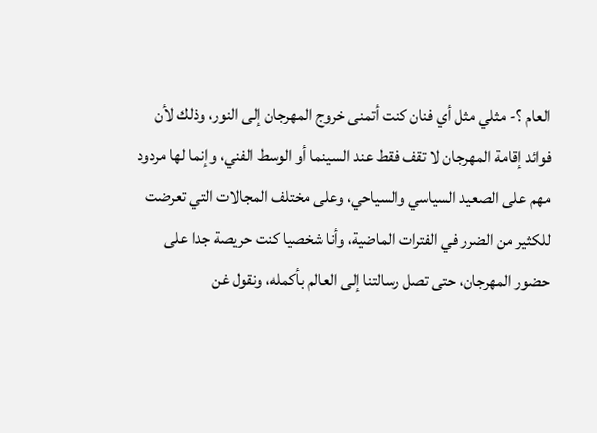العام ؟- مثلي مثل أي فنان كنت أتمنى خروج المهرجان إلى النور، وذلك لأن فوائد إقامة المهرجان لا تقف فقط عند السينما أو الوسط الفني، وإنما لها مردود مهم على الصعيد السياسي والسياحي، وعلى مختلف المجالات التي تعرضت للكثير من الضرر في الفترات الماضية، وأنا شخصيا كنت حريصة جدا على حضور المهرجان، حتى تصل رسالتنا إلى العالم بأكمله، ونقول غن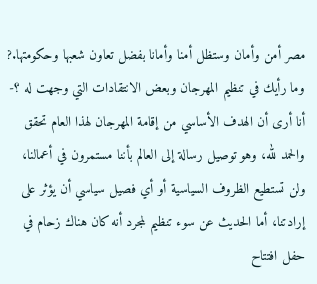مصر أمن وأمان وستظل أمنا وأمانا بفضل تعاون شعبها وحكومتها.? وما رأيك في تنظيم المهرجان وبعض الانتقادات التي وجهت له ؟- أنا أرى أن الهدف الأساسي من إقامة المهرجان لهذا العام تحقق والحمد لله، وهو توصيل رسالة إلى العالم بأننا مستمرون في أعمالنا، ولن تستطيع الظروف السياسية أو أي فصيل سياسي أن يؤثر على إرادتنا، أما الحديث عن سوء تنظيم لمجرد أنه كان هناك زحام في حفل افتتاح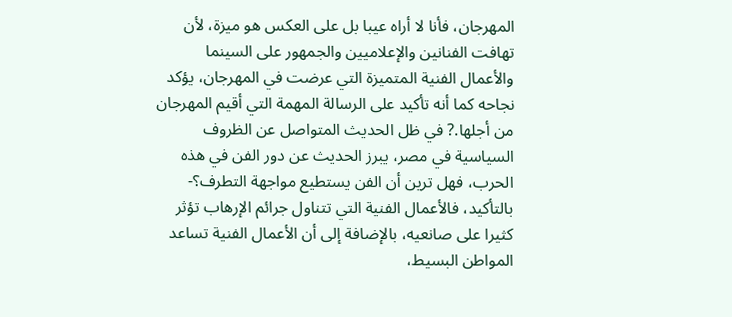المهرجان، فأنا لا أراه عيبا بل على العكس هو ميزة، لأن تهافت الفنانين والإعلاميين والجمهور على السينما والأعمال الفنية المتميزة التي عرضت في المهرجان، يؤكد نجاحه كما أنه تأكيد على الرسالة المهمة التي أقيم المهرجان من أجلها.? في ظل الحديث المتواصل عن الظروف السياسية في مصر، يبرز الحديث عن دور الفن في هذه الحرب، فهل ترين أن الفن يستطيع مواجهة التطرف؟- بالتأكيد، فالأعمال الفنية التي تتناول جرائم الإرهاب تؤثر كثيرا على صانعيه، بالإضافة إلى أن الأعمال الفنية تساعد المواطن البسيط،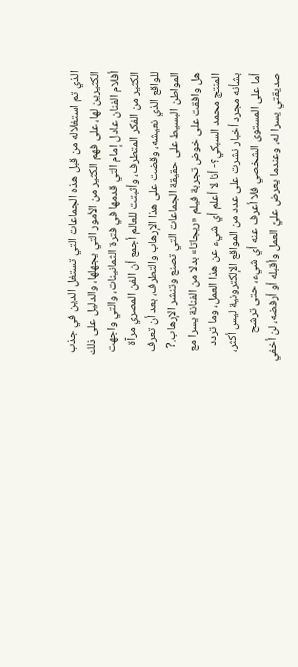الذي تم استغلاله من قبل هذه الجماعات التي تستغل الدين في جذب الكثيرين لها، على فهم الكثير من الأمور التي يجهلها، والدليل على ذلك أفلام الفنان عادل إمام التي قدمها في فترة الثمانينات، والتي واجهت الكثير من الفكر المتطرف، وأثبتت للعالم أجمع أن الفن المصري مرآة للواقع الذي نعيشه، وقضت على هذا الإرهاب والتطرف، بعد أن تعرف المواطن البسيط على حقيقة الجماعات التي تصنع وتنشر الإرهاب.? هل وافقت على خوض تجربة فيلم «ريجاتا» بدلا من الفنانة يسرا مع المنتج محمد السبكي؟- أنا لا أعلم أي شيء عن هذا العمل، وما تردد بشأنه مجرد أخبار نشرت على عدد من المواقع الإلكترونية ليس أكثر، أما على المستوى الشخصي فلا أعرف عنه أي شيء، حتى ترشح صديقتي يسرا له، وعندما يعرض عليَّ العمل وأقبله أو أرفضه، لن أخفي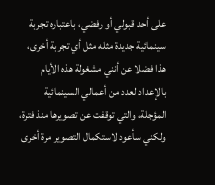على أحد قبولي أو رفضي، باعتباره تجربة سينمائية جديدة مثله مثل أي تجربة أخرى، هذا فضلا عن أنني مشغولة هذه الأيام بالإعداد لعدد من أعمالي السينمائية المؤجلة، والتي توقفت عن تصويرها منذ فترة، ولكني سأعود لاستكمال التصوير مرة أخرى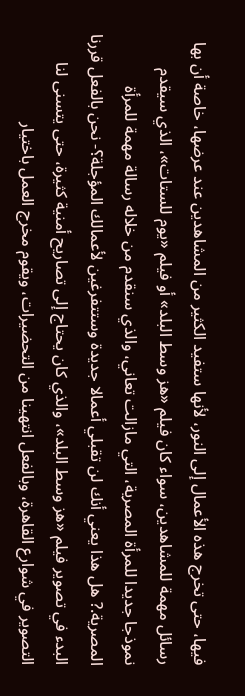فيها، حتى تخرج هذه الأعمال إلى النور، لأنها ستفيد الكثير من المشاهدين عند عرضها، خاصة أن بها رسائل مهمة للمشاهدين، سواء كان فيلم «هز وسط البلد» أو فيلم «يوم للستات»، الذي سيقدم نموذجا جديدا للمرأة المصرية، التي مازالت تعاني، والذي سنقدم من خلاله رسالة مهمة للمرأة المصرية.? هل هذا يعني أنك لن تقبلي أعمالا جديدة وستتفرغين لأعمالك المؤجلة؟- نحن بالفعل قررنا البدء في تصوير فيلم «هز وسط البلد»، والذي كان يحتاج إلى تصاريح أمنية كثيرة، حتى يتسنى لنا التصوير في شوارع القاهرة، وبالفعل انتهينا من التحضيرات، ويقوم مخرج العمل باختيار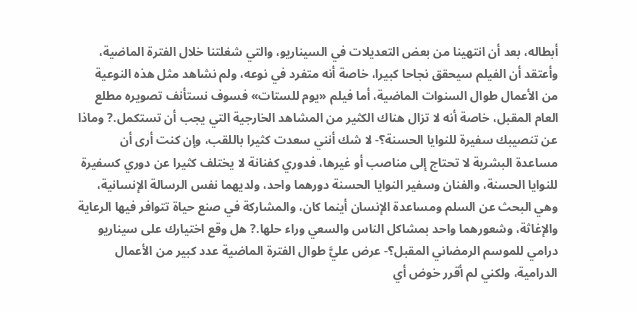أبطاله، بعد أن انتهينا من بعض التعديلات في السيناريو، والتي شغلتنا خلال الفترة الماضية، وأعتقد أن الفيلم سيحقق نجاحا كبيرا، خاصة أنه متفرد في نوعه، ولم نشاهد مثل هذه النوعية من الأعمال طوال السنوات الماضية، أما فيلم «يوم للستات» فسوف نستأنف تصويره مطلع العام المقبل، خاصة أنه لا تزال هناك الكثير من المشاهد الخارجية التي يجب أن تستكمل.? وماذا عن تنصيبك سفيرة للنوايا الحسنة؟- لا شك أنني سعدت كثيرا باللقب، وإن كنت أرى أن مساعدة البشرية لا تحتاج إلى مناصب أو غيرها، فدوري كفنانة لا يختلف كثيرا عن دوري كسفيرة للنوايا الحسنة، والفنان وسفير النوايا الحسنة دورهما واحد، ولديهما نفس الرسالة الإنسانية، وهي البحث عن السلم ومساعدة الإنسان أينما كان، والمشاركة في صنع حياة تتوافر فيها الرعاية والإغاثة، وشعورهما واحد بمشاكل الناس والسعي وراء حلها.? هل وقع اختيارك على سيناريو درامي للموسم الرمضاني المقبل؟- عرض عليَّ طوال الفترة الماضية عدد كبير من الأعمال الدرامية، ولكني لم أقرر خوض أي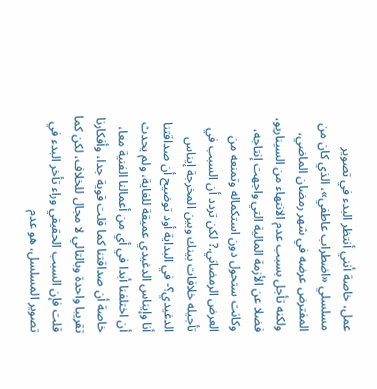عمل، خاصة أنني أنتظر البدء في تصوير مسلسلي «اضطراب عاطفي»، الذي كان من المفترض عرضه في شهر رمضان الماضي، ولكنه تأجل بسبب عدم الانتهاء من السيناريو، فضلا عن الأزمة المالية التي واجهت إنتاجه، وكانت ستحول دون استكماله وتمنعه من العرض الرمضاني.? لكن تردد أن السبب في تأجيله خلافات بينك وبين المخرجة إيناس الدغيدي؟- في البداية أود توضيح أن صداقتنا أنا وإيناس الدغيدي عميقة للغاية، ولم يحدث أن اختلفنا أبدا في أي من أعمالنا الفنية معا، خاصة أن صداقتنا كما قلت قوية جدا، وأفكارنا تقريبا واحدة وبالتالي لا مجال للخلاف، لكن كما قلت فإن السبب الحقيقي وراء تأخر البدء في تصوير المسلسل، هو عدم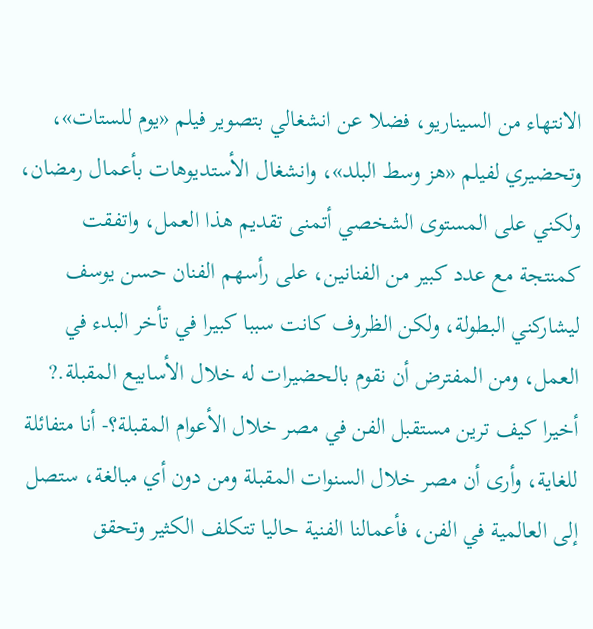الانتهاء من السيناريو، فضلا عن انشغالي بتصوير فيلم «يوم للستات»، وتحضيري لفيلم «هز وسط البلد»، وانشغال الأستديوهات بأعمال رمضان، ولكني على المستوى الشخصي أتمنى تقديم هذا العمل، واتفقت كمنتجة مع عدد كبير من الفنانين، على رأسهم الفنان حسن يوسف ليشاركني البطولة، ولكن الظروف كانت سببا كبيرا في تأخر البدء في العمل، ومن المفترض أن نقوم بالحضيرات له خلال الأسابيع المقبلة.? أخيرا كيف ترين مستقبل الفن في مصر خلال الأعوام المقبلة؟- أنا متفائلة للغاية، وأرى أن مصر خلال السنوات المقبلة ومن دون أي مبالغة، ستصل إلى العالمية في الفن، فأعمالنا الفنية حاليا تتكلف الكثير وتحقق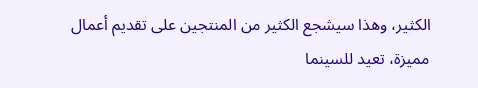الكثير، وهذا سيشجع الكثير من المنتجين على تقديم أعمال مميزة، تعيد للسينما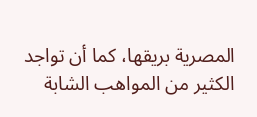المصرية بريقها، كما أن تواجد الكثير من المواهب الشابة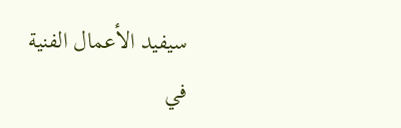سيفيد الأعمال الفنية في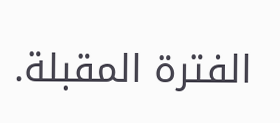الفترة المقبلة.